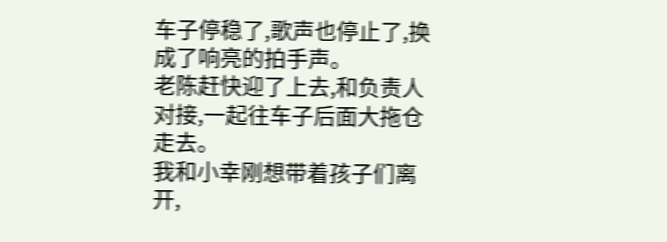车子停稳了,歌声也停止了,换成了响亮的拍手声。
老陈赶快迎了上去,和负责人对接,一起往车子后面大拖仓走去。
我和小幸刚想带着孩子们离开,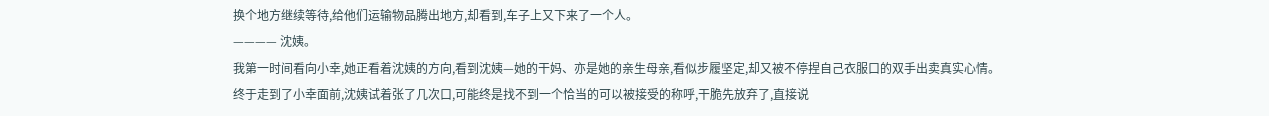换个地方继续等待,给他们运输物品腾出地方,却看到,车子上又下来了一个人。
———— 沈姨。
我第一时间看向小幸,她正看着沈姨的方向,看到沈姨—她的干妈、亦是她的亲生母亲,看似步履坚定,却又被不停捏自己衣服口的双手出卖真实心情。
终于走到了小幸面前,沈姨试着张了几次口,可能终是找不到一个恰当的可以被接受的称呼,干脆先放弃了,直接说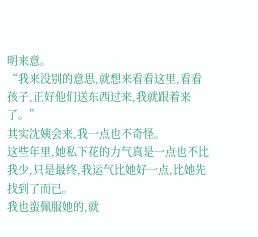明来意。
“我来没别的意思,就想来看看这里,看看孩子,正好他们送东西过来,我就跟着来了。”
其实沈姨会来,我一点也不奇怪。
这些年里,她私下花的力气真是一点也不比我少,只是最终,我运气比她好一点,比她先找到了而已。
我也蛮佩服她的,就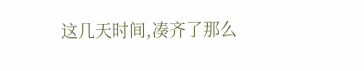这几天时间,凑齐了那么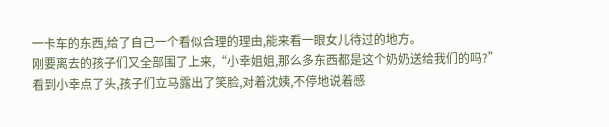一卡车的东西,给了自己一个看似合理的理由,能来看一眼女儿待过的地方。
刚要离去的孩子们又全部围了上来,“小幸姐姐,那么多东西都是这个奶奶送给我们的吗?”
看到小幸点了头,孩子们立马露出了笑脸,对着沈姨,不停地说着感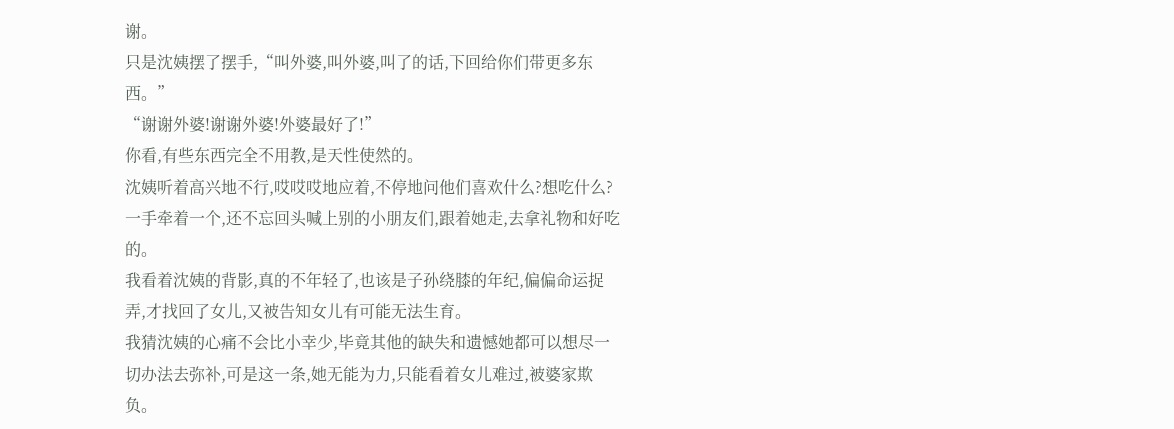谢。
只是沈姨摆了摆手,“叫外婆,叫外婆,叫了的话,下回给你们带更多东西。”
“谢谢外婆!谢谢外婆!外婆最好了!”
你看,有些东西完全不用教,是天性使然的。
沈姨听着高兴地不行,哎哎哎地应着,不停地问他们喜欢什么?想吃什么?一手牵着一个,还不忘回头喊上别的小朋友们,跟着她走,去拿礼物和好吃的。
我看着沈姨的背影,真的不年轻了,也该是子孙绕膝的年纪,偏偏命运捉弄,才找回了女儿,又被告知女儿有可能无法生育。
我猜沈姨的心痛不会比小幸少,毕竟其他的缺失和遗憾她都可以想尽一切办法去弥补,可是这一条,她无能为力,只能看着女儿难过,被婆家欺负。